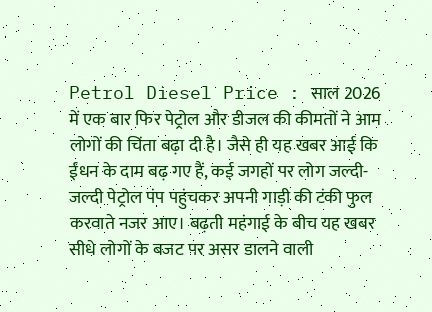Petrol Diesel Price : साल 2026 में एक बार फिर पेट्रोल और डीजल की कीमतों ने आम लोगों की चिंता बढ़ा दी है। जैसे ही यह खबर आई कि ईंधन के दाम बढ़ गए हैं, कई जगहों पर लोग जल्दी-जल्दी पेट्रोल पंप पहुंचकर अपनी गाड़ी की टंकी फुल करवाते नजर आए। बढ़ती महंगाई के बीच यह खबर सीधे लोगों के बजट पर असर डालने वाली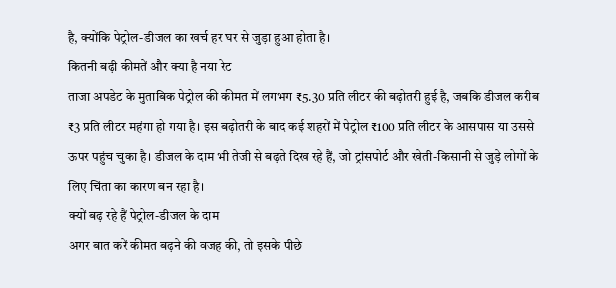है, क्योंकि पेट्रोल-डीजल का खर्च हर घर से जुड़ा हुआ होता है।
कितनी बढ़ी कीमतें और क्या है नया रेट
ताजा अपडेट के मुताबिक पेट्रोल की कीमत में लगभग ₹5.30 प्रति लीटर की बढ़ोतरी हुई है, जबकि डीजल करीब ₹3 प्रति लीटर महंगा हो गया है। इस बढ़ोतरी के बाद कई शहरों में पेट्रोल ₹100 प्रति लीटर के आसपास या उससे ऊपर पहुंच चुका है। डीजल के दाम भी तेजी से बढ़ते दिख रहे हैं, जो ट्रांसपोर्ट और खेती-किसानी से जुड़े लोगों के लिए चिंता का कारण बन रहा है।
क्यों बढ़ रहे हैं पेट्रोल-डीजल के दाम
अगर बात करें कीमत बढ़ने की वजह की, तो इसके पीछे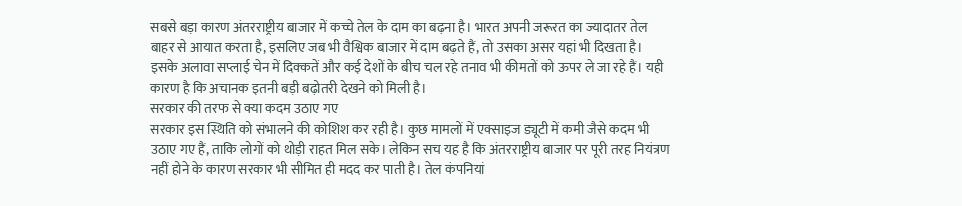सबसे बड़ा कारण अंतरराष्ट्रीय बाजार में कच्चे तेल के दाम का बढ़ना है। भारत अपनी जरूरत का ज्यादातर तेल बाहर से आयात करता है, इसलिए जब भी वैश्विक बाजार में दाम बढ़ते हैं, तो उसका असर यहां भी दिखता है। इसके अलावा सप्लाई चेन में दिक्कतें और कई देशों के बीच चल रहे तनाव भी कीमतों को ऊपर ले जा रहे हैं। यही कारण है कि अचानक इतनी बड़ी बढ़ोतरी देखने को मिली है।
सरकार की तरफ से क्या कदम उठाए गए
सरकार इस स्थिति को संभालने की कोशिश कर रही है। कुछ मामलों में एक्साइज ड्यूटी में कमी जैसे कदम भी उठाए गए हैं, ताकि लोगों को थोड़ी राहत मिल सके। लेकिन सच यह है कि अंतरराष्ट्रीय बाजार पर पूरी तरह नियंत्रण नहीं होने के कारण सरकार भी सीमित ही मदद कर पाती है। तेल कंपनियां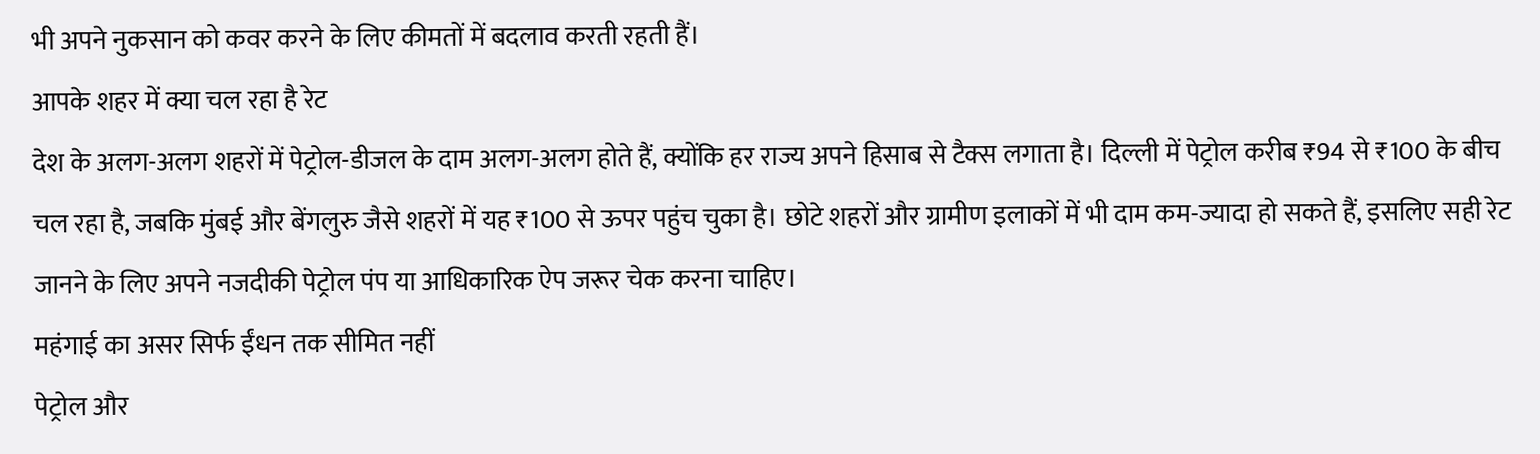भी अपने नुकसान को कवर करने के लिए कीमतों में बदलाव करती रहती हैं।
आपके शहर में क्या चल रहा है रेट
देश के अलग-अलग शहरों में पेट्रोल-डीजल के दाम अलग-अलग होते हैं, क्योंकि हर राज्य अपने हिसाब से टैक्स लगाता है। दिल्ली में पेट्रोल करीब ₹94 से ₹100 के बीच चल रहा है, जबकि मुंबई और बेंगलुरु जैसे शहरों में यह ₹100 से ऊपर पहुंच चुका है। छोटे शहरों और ग्रामीण इलाकों में भी दाम कम-ज्यादा हो सकते हैं, इसलिए सही रेट जानने के लिए अपने नजदीकी पेट्रोल पंप या आधिकारिक ऐप जरूर चेक करना चाहिए।
महंगाई का असर सिर्फ ईंधन तक सीमित नहीं
पेट्रोल और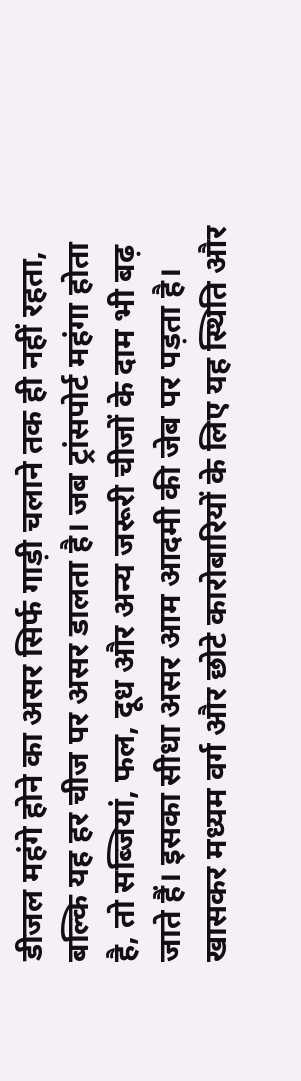डीजल महंगे होने का असर सिर्फ गाड़ी चलाने तक ही नहीं रहता, बल्कि यह हर चीज पर असर डालता है। जब ट्रांसपोर्ट महंगा होता है, तो सब्जियां, फल, दूध और अन्य जरूरी चीजों के दाम भी बढ़ जाते हैं। इसका सीधा असर आम आदमी की जेब पर पड़ता है। खासकर मध्यम वर्ग और छोटे कारोबारियों के लिए यह स्थिति और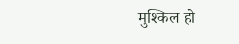मुश्किल हो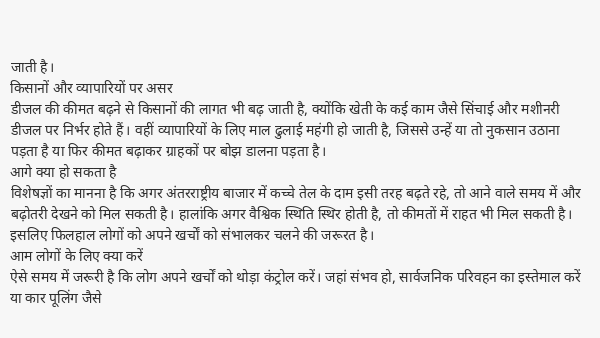जाती है।
किसानों और व्यापारियों पर असर
डीजल की कीमत बढ़ने से किसानों की लागत भी बढ़ जाती है, क्योंकि खेती के कई काम जैसे सिंचाई और मशीनरी डीजल पर निर्भर होते हैं। वहीं व्यापारियों के लिए माल ढुलाई महंगी हो जाती है, जिससे उन्हें या तो नुकसान उठाना पड़ता है या फिर कीमत बढ़ाकर ग्राहकों पर बोझ डालना पड़ता है।
आगे क्या हो सकता है
विशेषज्ञों का मानना है कि अगर अंतरराष्ट्रीय बाजार में कच्चे तेल के दाम इसी तरह बढ़ते रहे, तो आने वाले समय में और बढ़ोतरी देखने को मिल सकती है। हालांकि अगर वैश्विक स्थिति स्थिर होती है, तो कीमतों में राहत भी मिल सकती है। इसलिए फिलहाल लोगों को अपने खर्चों को संभालकर चलने की जरूरत है।
आम लोगों के लिए क्या करें
ऐसे समय में जरूरी है कि लोग अपने खर्चों को थोड़ा कंट्रोल करें। जहां संभव हो, सार्वजनिक परिवहन का इस्तेमाल करें या कार पूलिंग जैसे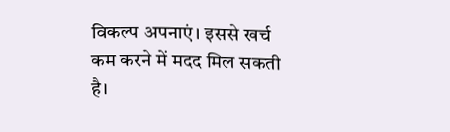विकल्प अपनाएं। इससे खर्च कम करने में मदद मिल सकती है।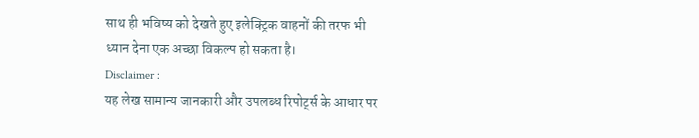साथ ही भविष्य को देखते हुए इलेक्ट्रिक वाहनों की तरफ भी ध्यान देना एक अच्छा विकल्प हो सकता है।
Disclaimer :
यह लेख सामान्य जानकारी और उपलब्ध रिपोर्ट्स के आधार पर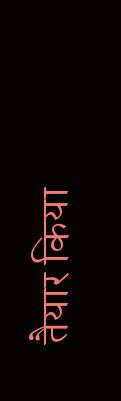तैयार किया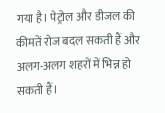गया है। पेट्रोल और डीजल की कीमतें रोज बदल सकती हैं और अलग-अलग शहरों में भिन्न हो सकती हैं।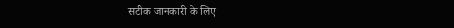सटीक जानकारी के लिए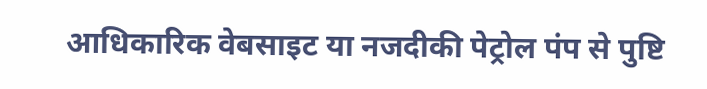आधिकारिक वेबसाइट या नजदीकी पेट्रोल पंप से पुष्टि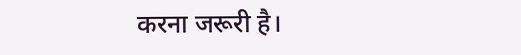करना जरूरी है।